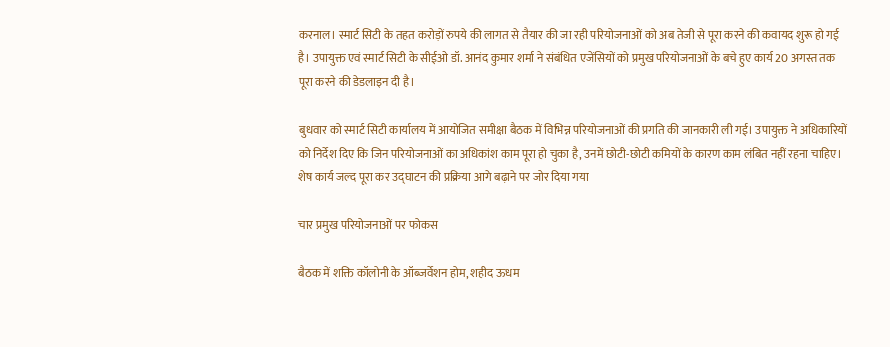करनाल। स्मार्ट सिटी के तहत करोड़ों रुपये की लागत से तैयार की जा रही परियोजनाओं को अब तेजी से पूरा करने की कवायद शुरू हो गई है। उपायुक्त एवं स्मार्ट सिटी के सीईओ डॉ. आनंद कुमार शर्मा ने संबंधित एजेंसियों को प्रमुख परियोजनाओं के बचे हुए कार्य 20 अगस्त तक पूरा करने की डेडलाइन दी है।

बुधवार को स्मार्ट सिटी कार्यालय में आयोजित समीक्षा बैठक में विभिन्न परियोजनाओं की प्रगति की जानकारी ली गई। उपायुक्त ने अधिकारियों को निर्देश दिए कि जिन परियोजनाओं का अधिकांश काम पूरा हो चुका है, उनमें छोटी-छोटी कमियों के कारण काम लंबित नहीं रहना चाहिए। शेष कार्य जल्द पूरा कर उद्घाटन की प्रक्रिया आगे बढ़ाने पर जोर दिया गया

चार प्रमुख परियोजनाओं पर फोकस

बैठक में शक्ति कॉलोनी के ऑब्जर्वेशन होम, शहीद ऊधम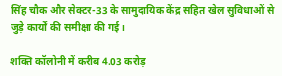सिंह चौक और सेक्टर-33 के सामुदायिक केंद्र सहित खेल सुविधाओं से जुड़े कार्यों की समीक्षा की गई।

शक्ति कॉलोनी में करीब 4.03 करोड़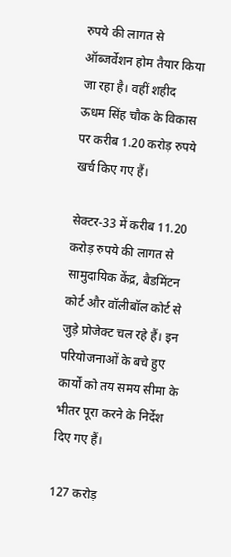रुपये की लागत से ऑब्जर्वेशन होम तैयार किया जा रहा है। वहीं शहीद ऊधम सिंह चौक के विकास पर करीब 1.20 करोड़ रुपये खर्च किए गए हैं।

सेक्टर-33 में करीब 11.20 करोड़ रुपये की लागत से सामुदायिक केंद्र, बैडमिंटन कोर्ट और वॉलीबॉल कोर्ट से जुड़े प्रोजेक्ट चल रहे हैं। इन परियोजनाओं के बचे हुए कार्यों को तय समय सीमा के भीतर पूरा करने के निर्देश दिए गए हैं।

127 करोड़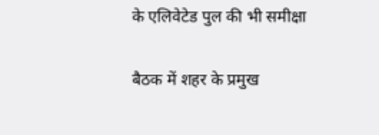के एलिवेटेड पुल की भी समीक्षा

बैठक में शहर के प्रमुख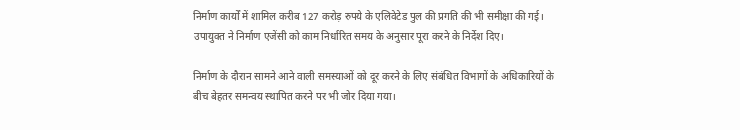निर्माण कार्यों में शामिल करीब 127 करोड़ रुपये के एलिवेटेड पुल की प्रगति की भी समीक्षा की गई। उपायुक्त ने निर्माण एजेंसी को काम निर्धारित समय के अनुसार पूरा करने के निर्देश दिए।

निर्माण के दौरान सामने आने वाली समस्याओं को दूर करने के लिए संबंधित विभागों के अधिकारियों के बीच बेहतर समन्वय स्थापित करने पर भी जोर दिया गया।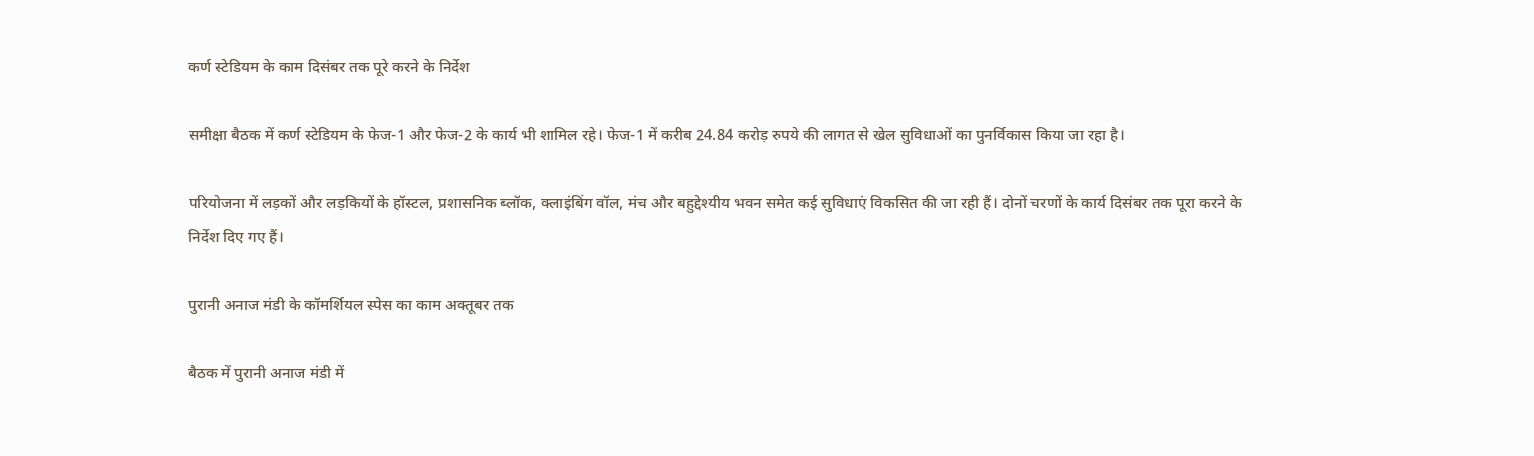कर्ण स्टेडियम के काम दिसंबर तक पूरे करने के निर्देश

समीक्षा बैठक में कर्ण स्टेडियम के फेज-1 और फेज-2 के कार्य भी शामिल रहे। फेज-1 में करीब 24.84 करोड़ रुपये की लागत से खेल सुविधाओं का पुनर्विकास किया जा रहा है।

परियोजना में लड़कों और लड़कियों के हॉस्टल, प्रशासनिक ब्लॉक, क्लाइंबिंग वॉल, मंच और बहुद्देश्यीय भवन समेत कई सुविधाएं विकसित की जा रही हैं। दोनों चरणों के कार्य दिसंबर तक पूरा करने के निर्देश दिए गए हैं।

पुरानी अनाज मंडी के कॉमर्शियल स्पेस का काम अक्तूबर तक

बैठक में पुरानी अनाज मंडी में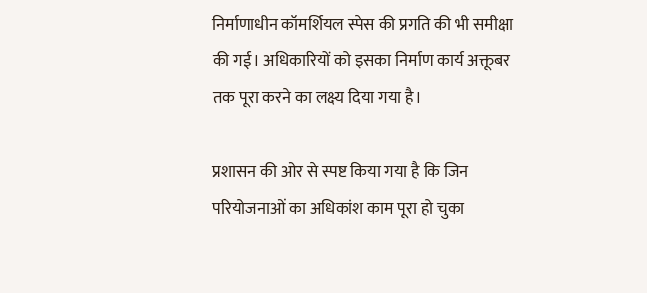निर्माणाधीन कॉमर्शियल स्पेस की प्रगति की भी समीक्षा की गई। अधिकारियों को इसका निर्माण कार्य अक्तूबर तक पूरा करने का लक्ष्य दिया गया है।

प्रशासन की ओर से स्पष्ट किया गया है कि जिन परियोजनाओं का अधिकांश काम पूरा हो चुका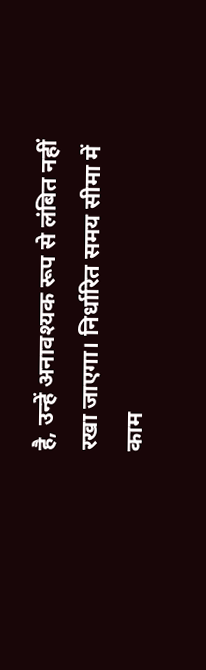है, उन्हें अनावश्यक रूप से लंबित नहीं रखा जाएगा। निर्धारित समय सीमा में काम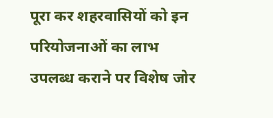पूरा कर शहरवासियों को इन परियोजनाओं का लाभ उपलब्ध कराने पर विशेष जोर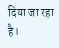दिया जा रहा है।